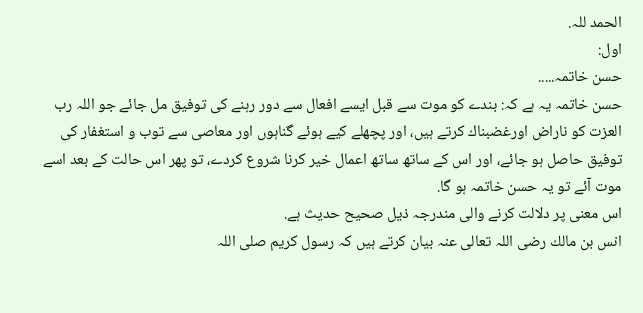الحمد للہ.
اول:
حسن خاتمہ.....
حسن خاتمہ يہ ہے كہ: بندے كو موت سے قبل ايسے افعال سے دور رہنے كى توفيق مل جائے جو اللہ رب العزت كو ناراض اورغضبناك كرتے ہيں، اور پچھلے كيے ہوئے گناہوں اور معاصى سے توب و استغفار كى توفيق حاصل ہو جائے، اور اس كے ساتھ ساتھ اعمال خير كرنا شروع كردے، تو پھر اس حالت كے بعد اسے موت آئے تو يہ حسن خاتمہ ہو گا.
اس معنى پر دلالت كرنے والى مندرجہ ذيل صحيح حديث ہے.
انس بن مالك رضى اللہ تعالى عنہ بيان كرتے ہيں كہ رسول كريم صلى اللہ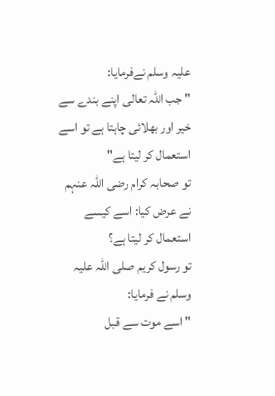عليہ وسلم نےفرمايا:
" جب اللہ تعالى اپنے بندے سے خير اور بھلائى چاہتا ہے تو اسے استعمال كر ليتا ہے"
تو صحابہ كرام رضى اللہ عنہم نے عرض كيا: اسے كيسے استعمال كر ليتا ہے؟
تو رسول كريم صلى اللہ عليہ وسلم نے فرمايا:
" اسے موت سے قبل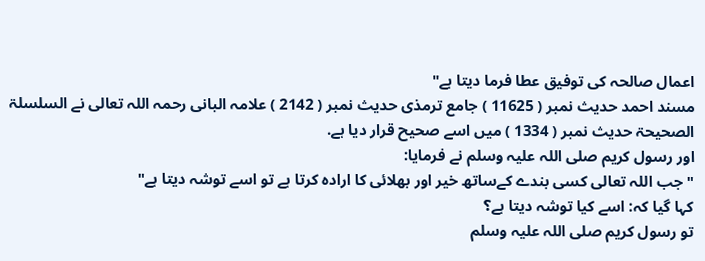اعمال صالحہ كى توفيق عطا فرما ديتا ہے"
مسند احمد حديث نمبر ( 11625 ) جامع ترمذى حديث نمبر ( 2142 ) علامہ البانى رحمہ اللہ تعالى نے السلسلۃ الصحيحۃ حديث نمبر ( 1334 ) ميں اسے صحيح قرار ديا ہے.
اور رسول كريم صلى اللہ عليہ وسلم نے فرمايا:
" جب اللہ تعالى كسى بندے كےساتھ خير اور بھلائى كا ارادہ كرتا ہے تو اسے توشہ ديتا ہے"
كہا گيا كہ: اسے كيا توشہ ديتا ہے؟
تو رسول كريم صلى اللہ عليہ وسلم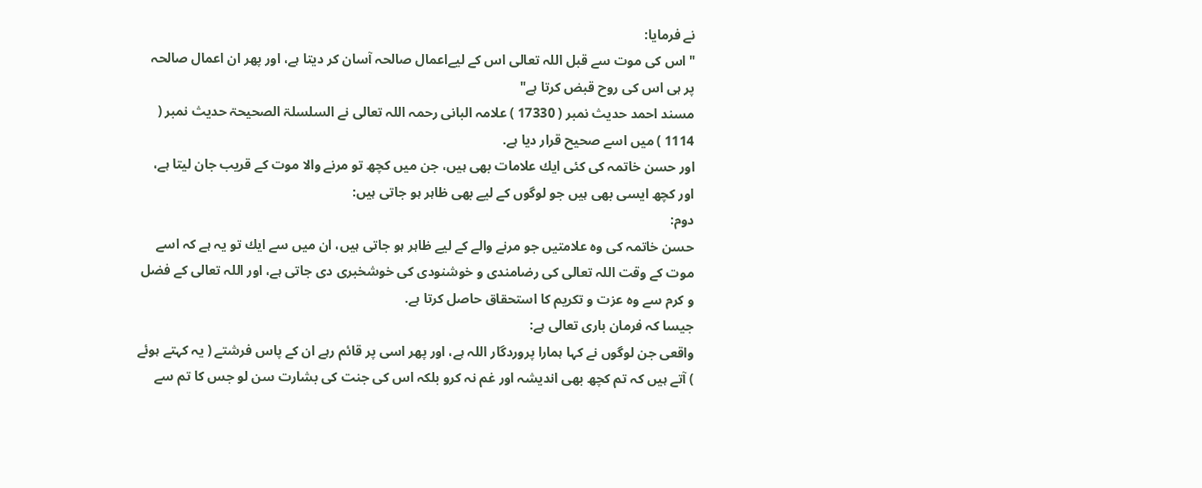نے فرمايا:
" اس كى موت سے قبل اللہ تعالى اس كے ليےاعمال صالحہ آسان كر ديتا ہے، اور پھر ان اعمال صالحہ پر ہى اس كى روح قبض كرتا ہے"
مسند احمد حديث نمبر ( 17330 ) علامہ البانى رحمہ اللہ تعالى نے السلسلۃ الصحيحۃ حديث نمبر ( 1114 ) ميں اسے صحيح قرار ديا ہے.
اور حسن خاتمہ كى كئى ايك علامات بھى ہيں، جن ميں كچھ تو مرنے والا موت كے قريب جان ليتا ہے، اور كچھ ايسى بھى ہيں جو لوگوں كے ليے بھى ظاہر ہو جاتى ہيں:
دوم:
حسن خاتمہ كى وہ علامتيں جو مرنے والے كے ليے ظاہر ہو جاتى ہيں، ان ميں سے ايك تو يہ ہے كہ اسے موت كے وقت اللہ تعالى كى رضامندى و خوشنودى كى خوشخبرى دى جاتى ہے، اور اللہ تعالى كے فضل و كرم سے وہ عزت و تكريم كا استحقاق حاصل كرتا ہے.
جيسا كہ فرمان بارى تعالى ہے:
واقعى جن لوگوں نے كہا ہمارا پروردگار اللہ ہے، اور پھر اسى پر قائم رہے ان كے پاس فرشتے ( يہ كہتے ہوئے ) آتے ہيں كہ تم كچھ بھى انديشہ اور غم نہ كرو بلكہ اس كى جنت كى بشارت سن لو جس كا تم سے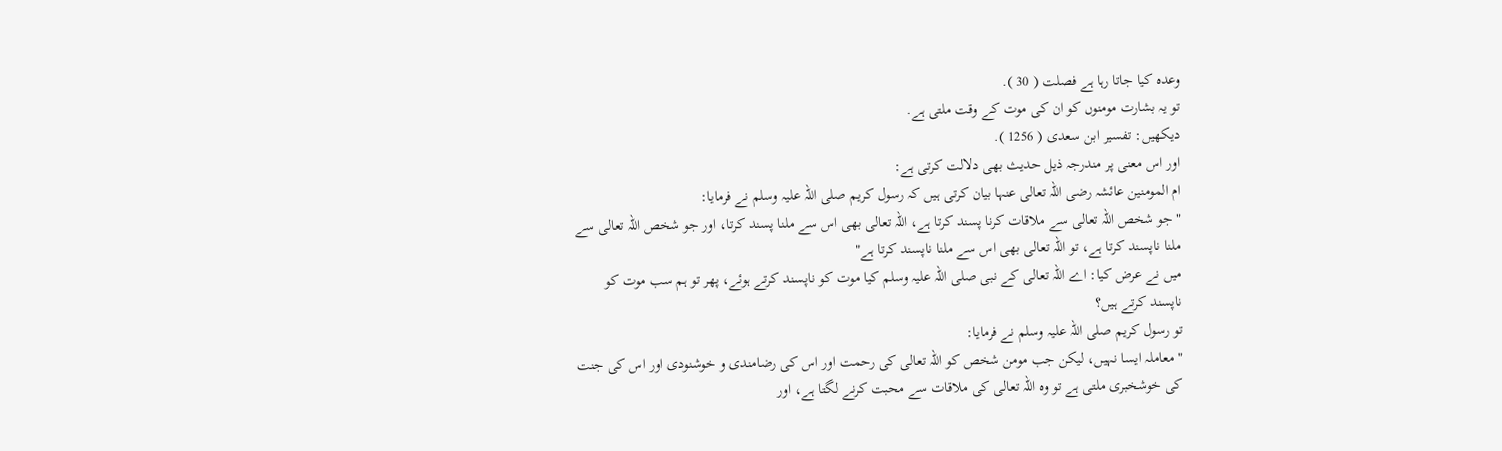وعدہ كيا جاتا رہا ہے فصلت ( 30 ).
تو يہ بشارت مومنوں كو ان كى موت كے وقت ملتى ہے.
ديكھيں: تفسير ابن سعدى ( 1256 ).
اور اس معنى پر مندرجہ ذيل حديث بھى دلالت كرتى ہے:
ام المومنين عائشہ رضى اللہ تعالى عنہا بيان كرتى ہيں كہ رسول كريم صلى اللہ عليہ وسلم نے فرمايا:
" جو شخص اللہ تعالى سے ملاقات كرنا پسند كرتا ہے، اللہ تعالى بھى اس سے ملنا پسند كرتا، اور جو شخص اللہ تعالى سے ملنا ناپسند كرتا ہے، تو اللہ تعالى بھى اس سے ملنا ناپسند كرتا ہے"
ميں نے عرض كيا: اے اللہ تعالى كے نبى صلى اللہ عليہ وسلم كيا موت كو ناپسند كرتے ہوئے، پھر تو ہم سب موت كو ناپسند كرتے ہيں؟
تو رسول كريم صلى اللہ عليہ وسلم نے فرمايا:
" معاملہ ايسا نہيں، ليكن جب مومن شخص كو اللہ تعالى كى رحمت اور اس كى رضامندى و خوشنودى اور اس كى جنت كى خوشخبرى ملتى ہے تو وہ اللہ تعالى كى ملاقات سے محبت كرنے لگتا ہے، اور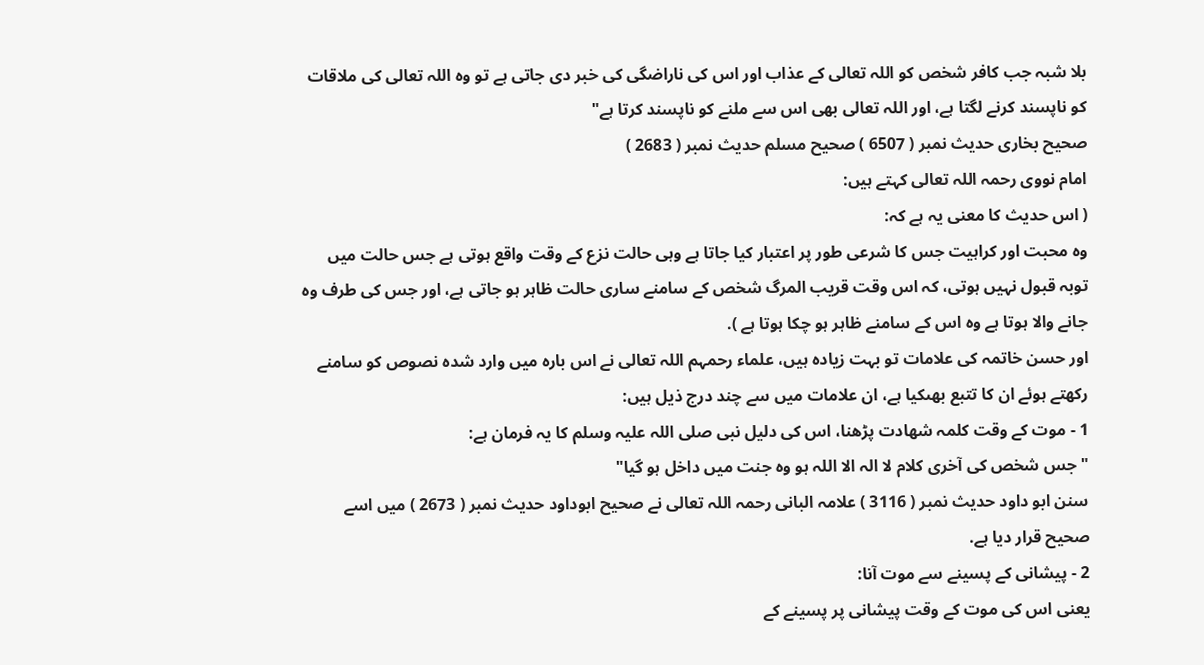بلا شبہ جب كافر شخص كو اللہ تعالى كے عذاب اور اس كى ناراضگى كى خبر دى جاتى ہے تو وہ اللہ تعالى كى ملاقات كو ناپسند كرنے لگتا ہے، اور اللہ تعالى بھى اس سے ملنے كو ناپسند كرتا ہے"
صحيح بخارى حديث نمبر ( 6507 ) صحيح مسلم حديث نمبر ( 2683 )
امام نووى رحمہ اللہ تعالى كہتے ہيں:
( اس حديث كا معنى يہ ہے كہ:
وہ محبت اور كراہيت جس كا شرعى طور پر اعتبار كيا جاتا ہے وہى حالت نزع كے وقت واقع ہوتى ہے جس حالت ميں توبہ قبول نہيں ہوتى، كہ اس وقت قريب المرگ شخص كے سامنے سارى حالت ظاہر ہو جاتى ہے، اور جس كى طرف وہ جانے والا ہوتا ہے وہ اس كے سامنے ظاہر ہو چكا ہوتا ہے ).
اور حسن خاتمہ كى علامات تو بہت زيادہ ہيں، علماء رحمہم اللہ تعالى نے اس بارہ ميں وارد شدہ نصوص كو سامنے ركھتے ہوئے ان كا تتبع بھىكيا ہے، ان علامات ميں سے چند درج ذيل ہيں:
1 - موت كے وقت كلمہ شھادت پڑھنا، اس كى دليل نبى صلى اللہ عليہ وسلم كا يہ فرمان ہے:
" جس شخص كى آخرى كلام لا الہ الا اللہ ہو وہ جنت ميں داخل ہو گيا"
سنن ابو داود حديث نمبر ( 3116 ) علامہ البانى رحمہ اللہ تعالى نے صحيح ابوداود حديث نمبر ( 2673 ) ميں اسے صحيح قرار ديا ہے.
2 - پيشانى كے پسينے سے موت آنا:
يعنى اس كى موت كے وقت پيشانى پر پسينے كے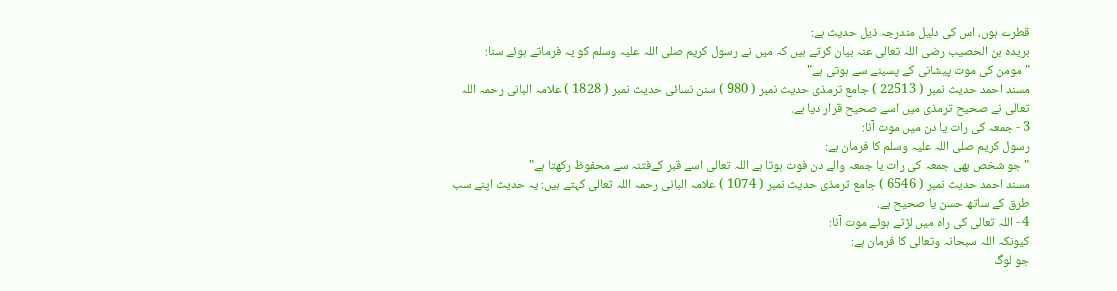قطرے ہوں، اس كى دليل مندرجہ ذيل حديث ہے:
بريدہ بن الحصيب رضى اللہ تعالى عنہ بيان كرتے ہيں كہ ميں نے رسول كريم صلى اللہ عليہ وسلم كو يہ فرماتے ہوئے سنا:
" مومن كى موت پيشانى كے پسينے سے ہوتى ہے"
مسند احمد حديث نمبر ( 22513 ) جامع ترمذى حديث نمبر ( 980 ) سنن نسائى حديث نمبر ( 1828 ) علامہ البانى رحمہ اللہ تعالى نے صحيح ترمذى ميں اسے صحيح قرار ديا ہے.
3 - جمعہ كى رات يا دن ميں موت آنا:
رسول كريم صلى اللہ عليہ وسلم كا فرمان ہے:
" جو شخص بھى جمعہ كى رات يا جمعہ والے دن فوت ہوتا ہے اللہ تعالى اسے قبر كےفتنہ سے محفوظ ركھتا ہے"
مسند احمد حديث نمبر ( 6546 ) جامع ترمذى حديث نمبر ( 1074 ) علامہ البانى رحمہ اللہ تعالى كہتے ہيں: يہ حديث اپنے سب طرق كے ساتھ حسن يا صحيح ہے.
4 - اللہ تعالى كى راہ ميں لڑتے ہوئے موت آنا:
كيونكہ اللہ سبحانہ وتعالى كا فرمان ہے:
جو لوگ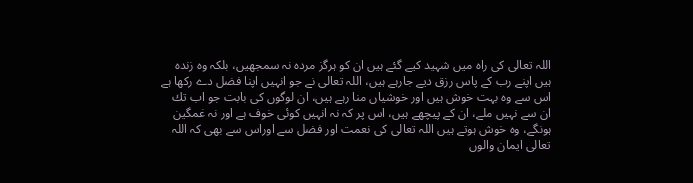اللہ تعالى كى راہ ميں شہيد كيے گئے ہيں ان كو ہرگز مردہ نہ سمجھيں، بلكہ وہ زندہ ہيں اپنے رب كے پاس رزق ديے جارہے ہيں، اللہ تعالى نے جو انہيں اپنا فضل دے ركھا ہے اس سے وہ بہت خوش ہيں اور خوشياں منا رہے ہيں، ان لوگوں كى بابت جو اب تك ان سے نہيں ملے، ان كے پيچھے ہيں، اس پر كہ نہ انہيں كوئى خوف ہے اور نہ غمگين ہونگے، وہ خوش ہوتے ہيں اللہ تعالى كى نعمت اور فضل سے اوراس سے بھى كہ اللہ تعالى ايمان والوں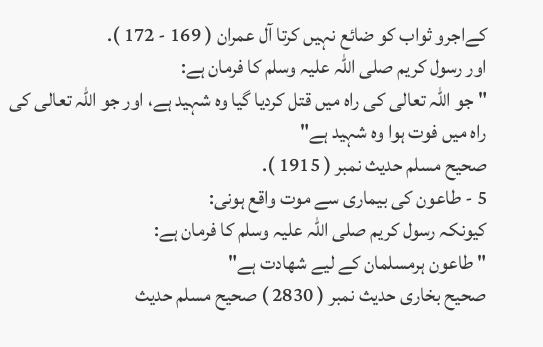كےاجرو ثواب كو ضائع نہيں كرتا آل عمران ( 169 - 172 ).
اور رسول كريم صلى اللہ عليہ وسلم كا فرمان ہے:
" جو اللہ تعالى كى راہ ميں قتل كرديا گيا وہ شہيد ہے، اور جو اللہ تعالى كى راہ ميں فوت ہوا وہ شہيد ہے"
صحيح مسلم حديث نمبر ( 1915 ).
5 - طاعون كى بيمارى سے موت واقع ہونى:
كيونكہ رسول كريم صلى اللہ عليہ وسلم كا فرمان ہے:
" طاعون ہرمسلمان كے ليے شھادت ہے"
صحيح بخارى حديث نمبر ( 2830 ) صحيح مسلم حديث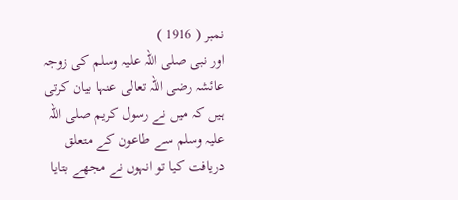نمبر ( 1916 )
اور نبى صلى اللہ عليہ وسلم كى زوجہ عائشہ رضى اللہ تعالى عنہا بيان كرتى ہيں كہ ميں نے رسول كريم صلى اللہ عليہ وسلم سے طاعون كے متعلق دريافت كيا تو انہوں نے مجھے بتايا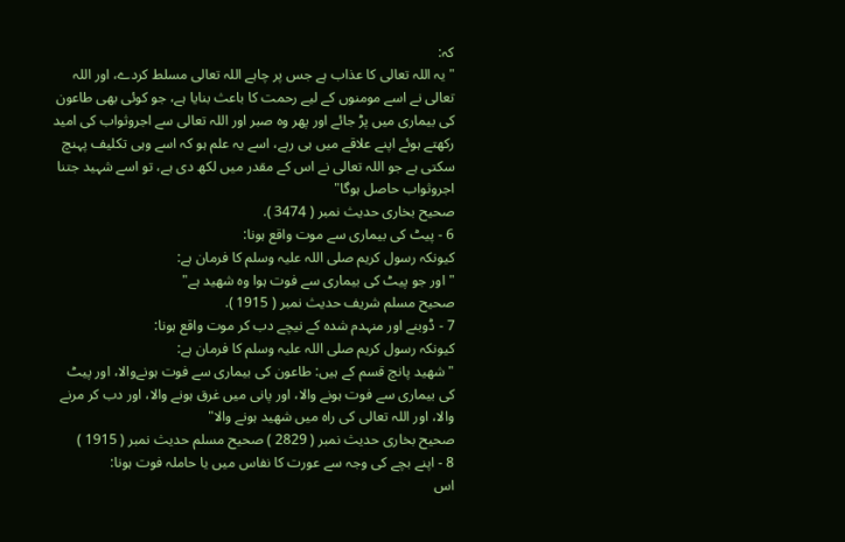كہ:
" يہ اللہ تعالى كا عذاب ہے جس پر چاہے اللہ تعالى مسلط كردے، اور اللہ تعالى نے اسے مومنوں كے ليے رحمت كا باعث بنايا ہے، جو كوئى بھى طاعون كى بيمارى ميں پڑ جائے اور پھر وہ صبر اور اللہ تعالى سے اجروثواب كى اميد ركھتے ہوئے اپنے علاقے ميں ہى رہے، اسے يہ علم ہو كہ اسے وہى تكليف پہنچ سكتى ہے جو اللہ تعالى نے اس كے مقدر ميں لكھ دى ہے، تو اسے شہيد جتنا اجروثواب حاصل ہوگا"
صحيح بخارى حديث نمبر ( 3474 ).
6 - پيٹ كى بيمارى سے موت واقع ہونا:
كيونكہ رسول كريم صلى اللہ عليہ وسلم كا فرمان ہے:
" اور جو پيٹ كى بيمارى سے فوت ہوا وہ شھيد ہے"
صحيح مسلم شريف حديث نمبر ( 1915 ).
7 - ڈوبنے اور منہدم شدہ كے نيچے دب كر موت واقع ہونا:
كيونكہ رسول كريم صلى اللہ عليہ وسلم كا فرمان ہے:
" شھيد پانچ قسم كے ہيں: طاعون كى بيمارى سے فوت ہونےوالا، اور پيٹ كى بيمارى سے فوت ہونے والا، اور پانى ميں غرق ہونے والا، اور دب كر مرنے والا، اور اللہ تعالى كى راہ ميں شھيد ہونے والا"
صحيح بخارى حديث نمبر ( 2829 ) صحيح مسلم حديث نمبر ( 1915 )
8 - اپنے بچے كى وجہ سے عورت كا نفاس ميں يا حاملہ فوت ہونا:
اس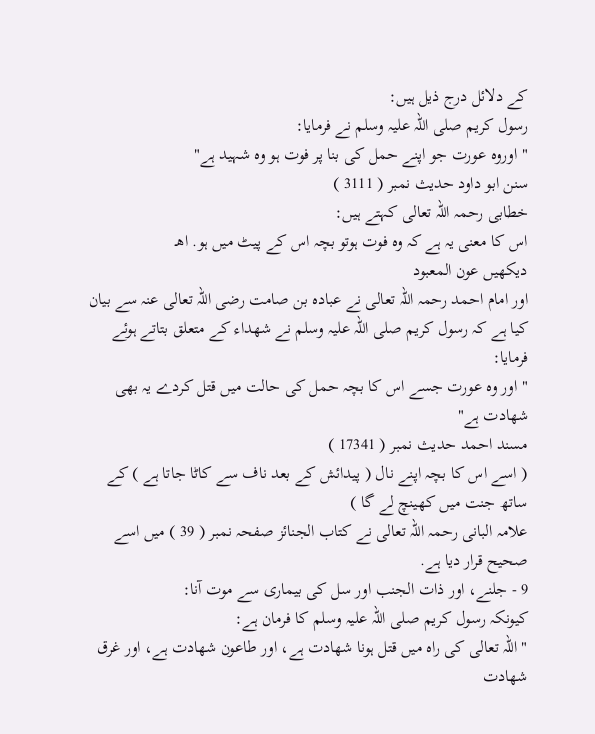كے دلائل درج ذيل ہيں:
رسول كريم صلى اللہ عليہ وسلم نے فرمايا:
" اوروہ عورت جو اپنے حمل كى بنا پر فوت ہو وہ شہيد ہے"
سنن ابو داود حديث نمبر ( 3111 )
خطابى رحمہ اللہ تعالى كہتے ہيں:
اس كا معنى يہ ہے كہ وہ فوت ہوتو بچہ اس كے پيٹ ميں ہو. اھـ
ديكھيں عون المعبود
اور امام احمد رحمہ اللہ تعالى نے عبادہ بن صامت رضى اللہ تعالى عنہ سے بيان كيا ہے كہ رسول كريم صلى اللہ عليہ وسلم نے شھداء كے متعلق بتاتے ہوئے فرمايا:
" اور وہ عورت جسے اس كا بچہ حمل كى حالت ميں قتل كردے يہ بھى شھادت ہے"
مسند احمد حديث نمبر ( 17341 )
( اسے اس كا بچہ اپنے نال ( پيدائش كے بعد ناف سے كاٹا جاتا ہے ) كے ساتھ جنت ميں كھينچ لے گا )
علامہ البانى رحمہ اللہ تعالى نے كتاب الجنائز صفحہ نمبر ( 39 ) ميں اسے صحيح قرار ديا ہے.
9 - جلنے، اور ذات الجنب اور سل كى بيمارى سے موت آنا:
كيونكہ رسول كريم صلى اللہ عليہ وسلم كا فرمان ہے:
" اللہ تعالى كى راہ ميں قتل ہونا شھادت ہے، اور طاعون شھادت ہے، اور غرق شھادت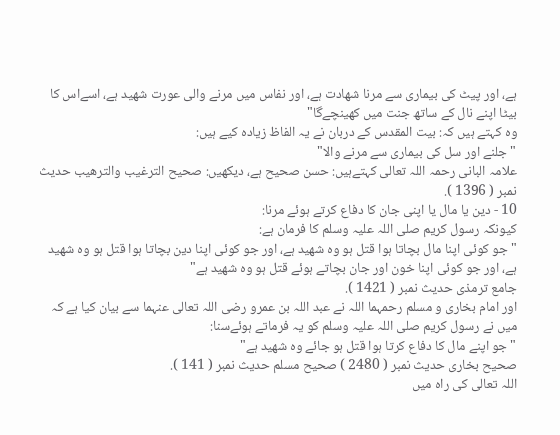ہے، اور پيٹ كى بيمارى سے مرنا شھادت ہے، اور نفاس ميں مرنے والى عورت شھيد ہے، اسےاس كا بيٹا اپنے نال كے ساتھ جنت ميں كھينچےگا"
وہ كہتے ہيں كہ: بيت المقدس كے دربان نے يہ الفاظ زيادہ كيے ہيں:
" جلنے اور سل كى بيمارى سے مرنے والا"
علامہ البانى رحمہ اللہ تعالى كہتےہيں: حسن صحيح ہے، ديكھيں: صحيح الترغيب والترھيب حديث نمبر ( 1396 ).
10 - دين يا مال يا اپنى جان كا دفاع كرتے ہوئے مرنا:
كيونكہ رسول كريم صلى اللہ عليہ وسلم كا فرمان ہے:
" جو كوئى اپنا مال بچاتا ہوا قتل ہو وہ شھيد ہے، اور جو كوئى اپنا دين بچاتا ہوا قتل ہو وہ شھيد ہے، اور جو كوئى اپنا خون اور جان بچاتے ہوئے قتل ہو وہ شھيد ہے"
جامع ترمذى حديث نمبر ( 1421 ).
اور امام بخارى و مسلم رحمہما اللہ نے عبد اللہ بن عمرو رضى اللہ تعالى عنہما سے بيان كيا ہے كہ ميں نے رسول كريم صلى اللہ عليہ وسلم كو يہ فرماتے ہوئےسنا:
" جو اپنے مال كا دفاع كرتا ہوا قتل ہو جائے وہ شھيد ہے"
صحيح بخارى حديث نمبر ( 2480 ) صحيح مسلم حديث نمبر ( 141 ).
اللہ تعالى كى راہ ميں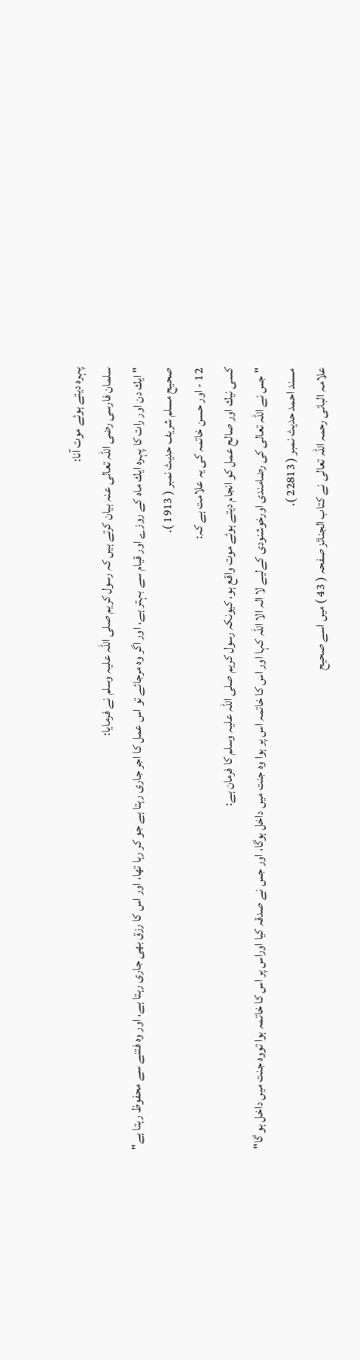پہرہ ديتے ہوئے موت آنا:
سلمان فارسى رضى اللہ تعالى عنہ بيان كرتے ہيں كہ رسول كريم صلى اللہ عليہ وسلم نے فرمايا:
" ايك دن اور رات كا پہرہ ايك ماہ كے روزے اور قيام سے بہتر ہے، اور اگر وہ مرجائے تو اس عمل كا اجر جارى رہتا ہے جو كر رہا تھا، اور اس كا رزق بھى جارى رہتا ہے، اور وہ فتنے سے محفوظ رہتا ہے"
صحيح مسلم شريف حديث نمبر ( 1913 ).
12 - اور حسن خاتمہ كى يہ علامت ہے كہ:
كسى نيك اور صالح عمل كو انجام ديتے ہوئے موت واقع ہو، كيونكہ رسول كريم صلى اللہ عليہ وسلم كا فرمان ہے:
" جس نے اللہ تعالى كى رضامندى اورخوشنودى كےليے لا الہ الا اللہ كہا اور اس كا خاتمہ اس پر ہوا وہ جنت ميں داخل ہوگا، اور جس نے صدقہ كيا اوراس پر اس كا خاتمہ ہوا تووہ جنت ميں داخل ہو گا"
مسند احمد حديث نمبر ( 22813 ).
علامہ البانى رحمہ اللہ تعالى نے كتاب الجنائز صفحہ ( 43 ) ميں اسے صحيح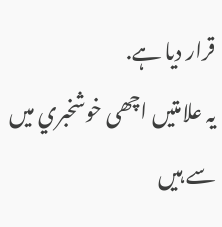قرار ديا ہے.
يہ علامتيں اچھى خوشخبري ميں سے ہيں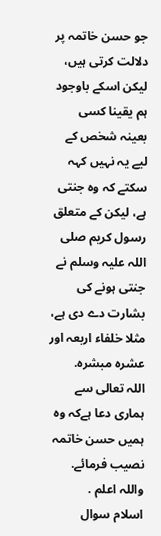جو حسن خاتمہ پر دلالت كرتى ہيں، ليكن اسكے باوجود ہم يقينا كسى بعينہ شخص كے ليے يہ نہيں كہہ سكتے كہ وہ جنتى ہے، ليكن كے متعلق رسول كريم صلى اللہ عليہ وسلم نے جنتى ہونے كى بشارت دے دى ہے، مثلا خلفاء اربعہ اور عشرہ مبشرہ.
اللہ تعالى سے ہمارى دعا ہےكہ وہ ہميں حسن خاتمہ نصيب فرمائے.
واللہ اعلم .
اسلام سوال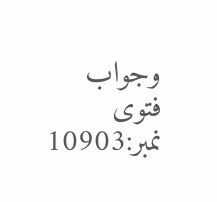وجواب
فتوی نمبر:10903